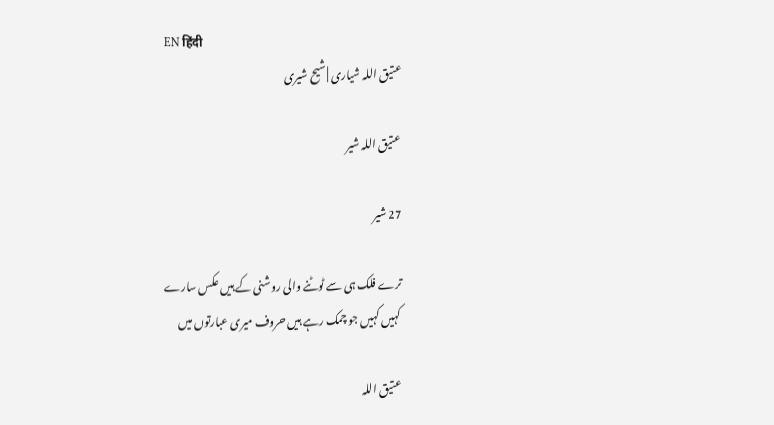EN हिंदी
عتیق اللہ شیاری | شیح شیری

عتیق اللہ شیر

27 شیر

ترے فلک ہی سے ٹوٹنے والی روشنی کے ہیں عکس سارے
کہیں کہیں جو چمک رہے ہیں حروف میری عبارتوں میں

عتیق اللہ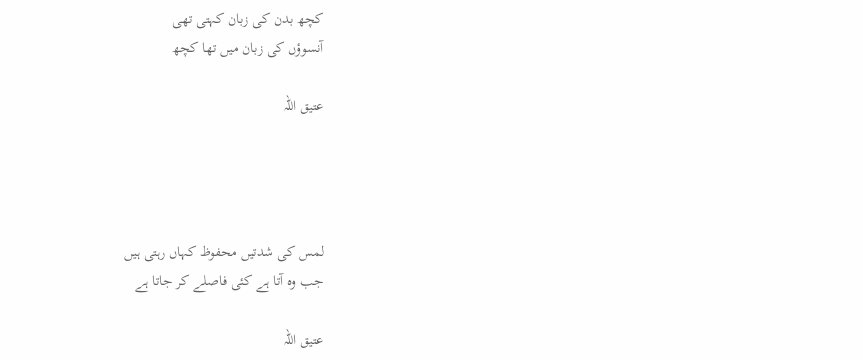کچھ بدن کی زبان کہتی تھی
آنسوؤں کی زبان میں تھا کچھ

عتیق اللہ




لمس کی شدتیں محفوظ کہاں رہتی ہیں
جب وہ آتا ہے کئی فاصلے کر جاتا ہے

عتیق اللہ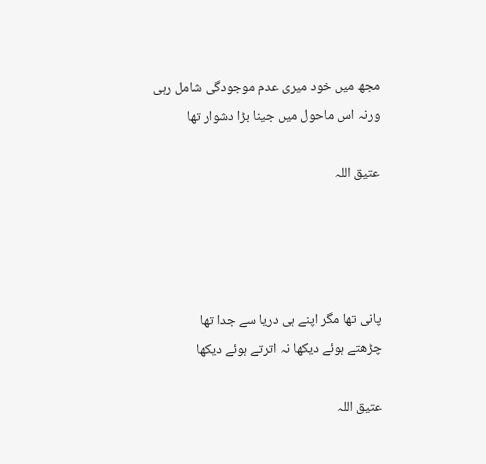مجھ میں خود میری عدم موجودگی شامل رہی
ورنہ اس ماحول میں جینا بڑا دشوار تھا

عتیق اللہ




پانی تھا مگر اپنے ہی دریا سے جدا تھا
چڑھتے ہوئے دیکھا نہ اترتے ہوئے دیکھا

عتیق اللہ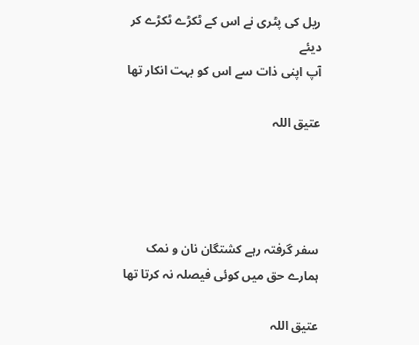ریل کی پٹری نے اس کے ٹکڑے ٹکڑے کر دیئے
آپ اپنی ذات سے اس کو بہت انکار تھا

عتیق اللہ




سفر گرفتہ رہے کشتگان نان و نمک
ہمارے حق میں کوئی فیصلہ نہ کرتا تھا

عتیق اللہ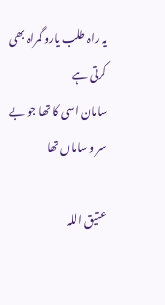یہ راہ طلب یارو گمراہ بھی کرتی ہے
سامان اسی کا تھا جو بے سر و ساماں تھا

عتیق اللہ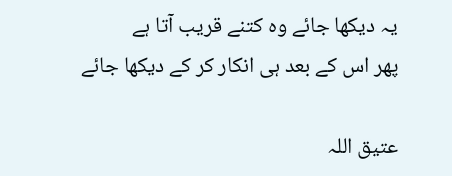یہ دیکھا جائے وہ کتنے قریب آتا ہے
پھر اس کے بعد ہی انکار کر کے دیکھا جائے

عتیق اللہ